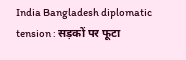India Bangladesh diplomatic tension : सड़कों पर फूटा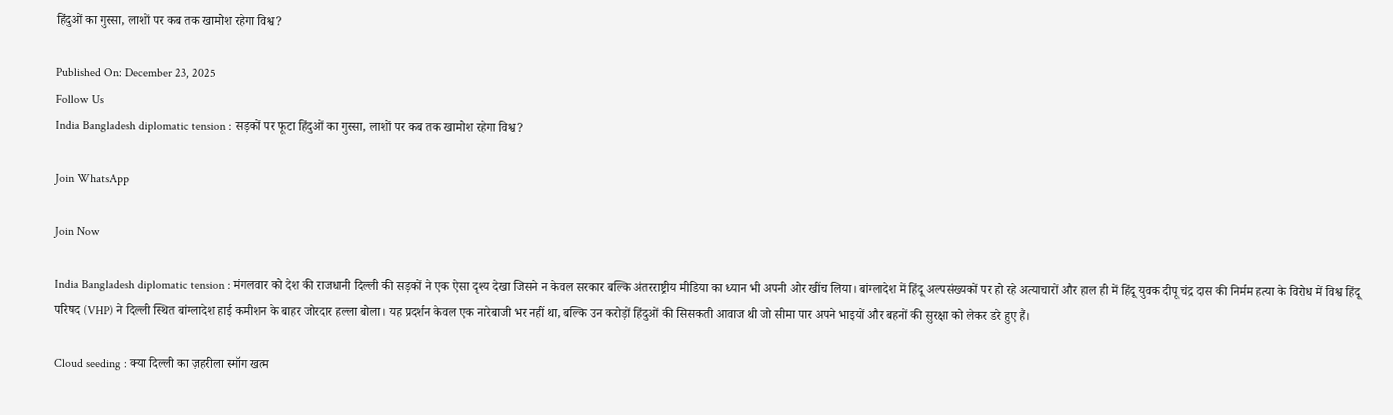हिंदुओं का गुस्सा, लाशों पर कब तक खामोश रहेगा विश्व?

Published On: December 23, 2025
Follow Us
India Bangladesh diplomatic tension : सड़कों पर फूटा हिंदुओं का गुस्सा, लाशों पर कब तक खामोश रहेगा विश्व?

Join WhatsApp

Join Now

India Bangladesh diplomatic tension : मंगलवार को देश की राजधानी दिल्ली की सड़कों ने एक ऐसा दृश्य देखा जिसने न केवल सरकार बल्कि अंतरराष्ट्रीय मीडिया का ध्यान भी अपनी ओर खींच लिया। बांग्लादेश में हिंदू अल्पसंख्यकों पर हो रहे अत्याचारों और हाल ही में हिंदू युवक दीपू चंद्र दास की निर्मम हत्या के विरोध में विश्व हिंदू परिषद (VHP) ने दिल्ली स्थित बांग्लादेश हाई कमीशन के बाहर जोरदार हल्ला बोला। यह प्रदर्शन केवल एक नारेबाजी भर नहीं था, बल्कि उन करोड़ों हिंदुओं की सिसकती आवाज थी जो सीमा पार अपने भाइयों और बहनों की सुरक्षा को लेकर डरे हुए हैं।

Cloud seeding : क्या दिल्ली का ज़हरीला स्मॉग खत्म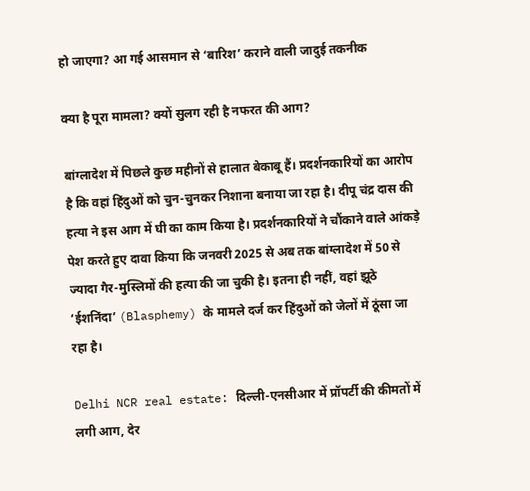हो जाएगा? आ गई आसमान से ‘बारिश’ कराने वाली जादुई तकनीक

क्या है पूरा मामला? क्यों सुलग रही है नफरत की आग?

बांग्लादेश में पिछले कुछ महीनों से हालात बेकाबू हैं। प्रदर्शनकारियों का आरोप है कि वहां हिंदुओं को चुन-चुनकर निशाना बनाया जा रहा है। दीपू चंद्र दास की हत्या ने इस आग में घी का काम किया है। प्रदर्शनकारियों ने चौंकाने वाले आंकड़े पेश करते हुए दावा किया कि जनवरी 2025 से अब तक बांग्लादेश में 50 से ज्यादा गैर-मुस्लिमों की हत्या की जा चुकी है। इतना ही नहीं, वहां झूठे ‘ईशनिंदा’ (Blasphemy) के मामले दर्ज कर हिंदुओं को जेलों में ठूंसा जा रहा है।

Delhi NCR real estate: दिल्ली-एनसीआर में प्रॉपर्टी की कीमतों में लगी आग, देर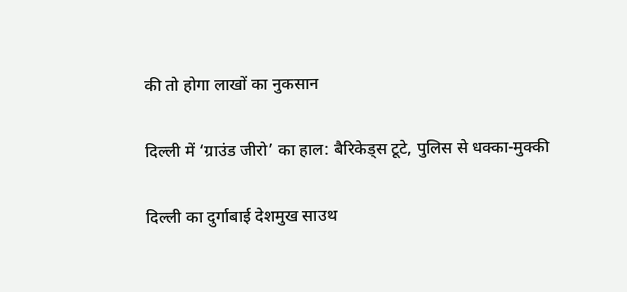की तो होगा लाखों का नुकसान

दिल्ली में ‘ग्राउंड जीरो’ का हाल: बैरिकेड्स टूटे, पुलिस से धक्का-मुक्की

दिल्ली का दुर्गाबाई देशमुख साउथ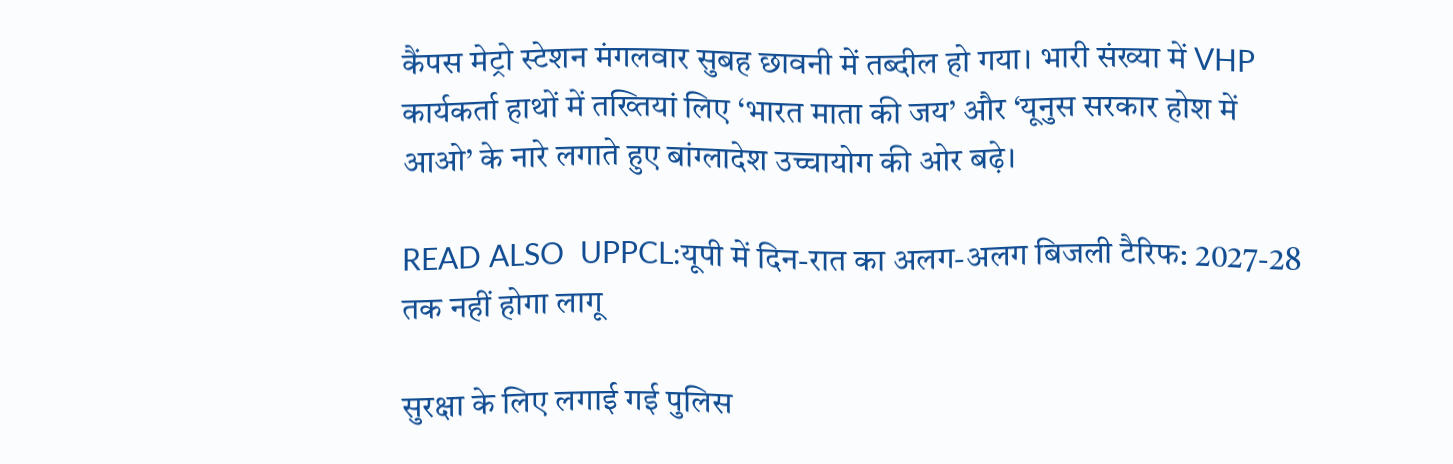कैंपस मेट्रो स्टेशन मंगलवार सुबह छावनी में तब्दील हो गया। भारी संख्या में VHP कार्यकर्ता हाथों में तख्तियां लिए ‘भारत माता की जय’ और ‘यूनुस सरकार होश में आओ’ के नारे लगाते हुए बांग्लादेश उच्चायोग की ओर बढ़े।

READ ALSO  UPPCL:यूपी में दिन-रात का अलग-अलग बिजली टैरिफ: 2027-28 तक नहीं होगा लागू

सुरक्षा के लिए लगाई गई पुलिस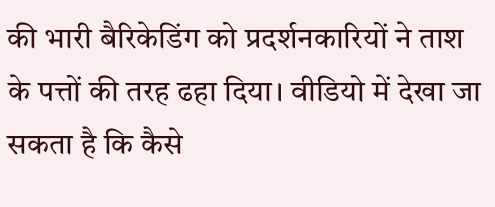की भारी बैरिकेडिंग को प्रदर्शनकारियों ने ताश के पत्तों की तरह ढहा दिया। वीडियो में देखा जा सकता है कि कैसे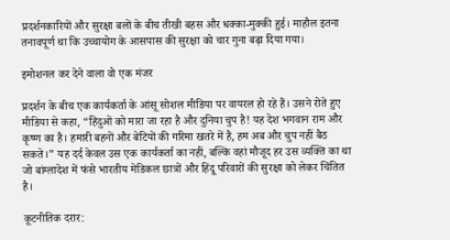प्रदर्शनकारियों और सुरक्षा बलों के बीच तीखी बहस और धक्का-मुक्की हुई। माहौल इतना तनावपूर्ण था कि उच्चायोग के आसपास की सुरक्षा को चार गुना बढ़ा दिया गया।

इमोशनल कर देने वाला वो एक मंजर

प्रदर्शन के बीच एक कार्यकर्ता के आंसू सोशल मीडिया पर वायरल हो रहे हैं। उसने रोते हुए मीडिया से कहा, “हिंदुओं को मारा जा रहा है और दुनिया चुप है! यह देश भगवान राम और कृष्ण का है। हमारी बहनों और बेटियों की गरिमा खतरे में है, हम अब और चुप नहीं बैठ सकते।” यह दर्द केवल उस एक कार्यकर्ता का नहीं, बल्कि वहां मौजूद हर उस व्यक्ति का था जो बांग्लादेश में फंसे भारतीय मेडिकल छात्रों और हिंदू परिवारों की सुरक्षा को लेकर चिंतित है।

कूटनीतिक दरार: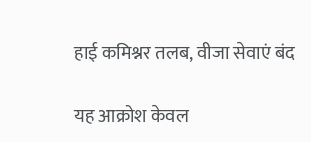हाई कमिश्नर तलब, वीजा सेवाएं बंद

यह आक्रोश केवल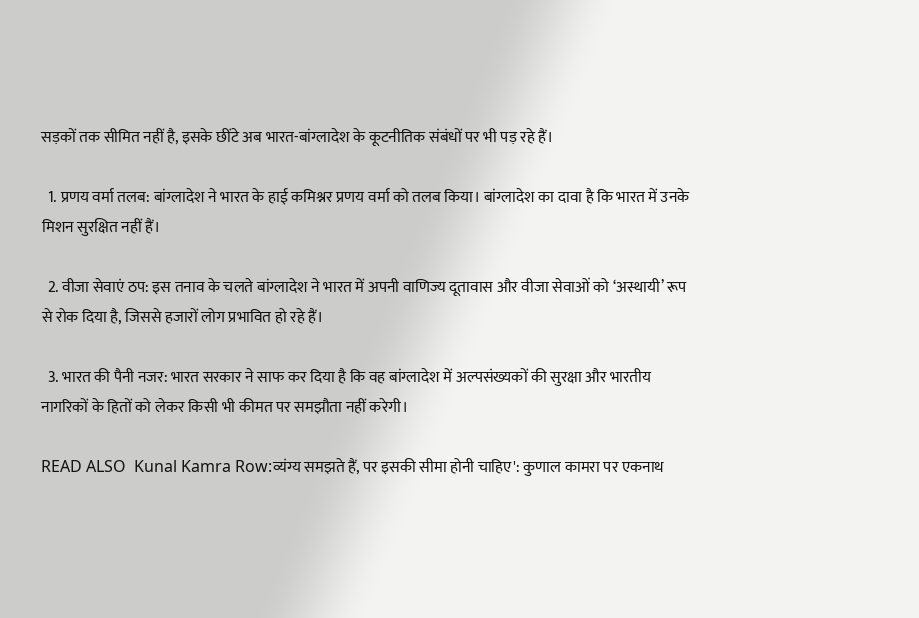सड़कों तक सीमित नहीं है, इसके छींटे अब भारत-बांग्लादेश के कूटनीतिक संबंधों पर भी पड़ रहे हैं।

  1. प्रणय वर्मा तलब: बांग्लादेश ने भारत के हाई कमिश्नर प्रणय वर्मा को तलब किया। बांग्लादेश का दावा है कि भारत में उनके मिशन सुरक्षित नहीं हैं।

  2. वीजा सेवाएं ठप: इस तनाव के चलते बांग्लादेश ने भारत में अपनी वाणिज्य दूतावास और वीजा सेवाओं को ‘अस्थायी’ रूप से रोक दिया है, जिससे हजारों लोग प्रभावित हो रहे हैं।

  3. भारत की पैनी नजर: भारत सरकार ने साफ कर दिया है कि वह बांग्लादेश में अल्पसंख्यकों की सुरक्षा और भारतीय नागरिकों के हितों को लेकर किसी भी कीमत पर समझौता नहीं करेगी।

READ ALSO  Kunal Kamra Row:व्यंग्य समझते हैं, पर इसकी सीमा होनी चाहिए': कुणाल कामरा पर एकनाथ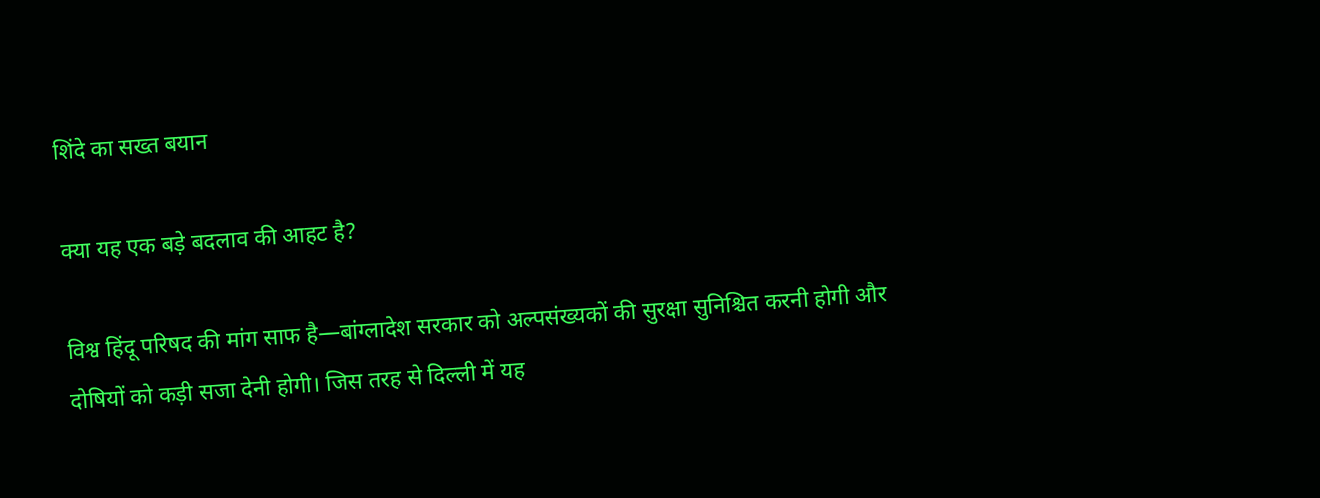शिंदे का सख्त बयान

क्या यह एक बड़े बदलाव की आहट है?

विश्व हिंदू परिषद की मांग साफ है—बांग्लादेश सरकार को अल्पसंख्यकों की सुरक्षा सुनिश्चित करनी होगी और दोषियों को कड़ी सजा देनी होगी। जिस तरह से दिल्ली में यह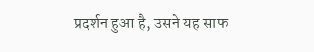प्रदर्शन हुआ है, उसने यह साफ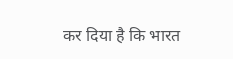कर दिया है कि भारत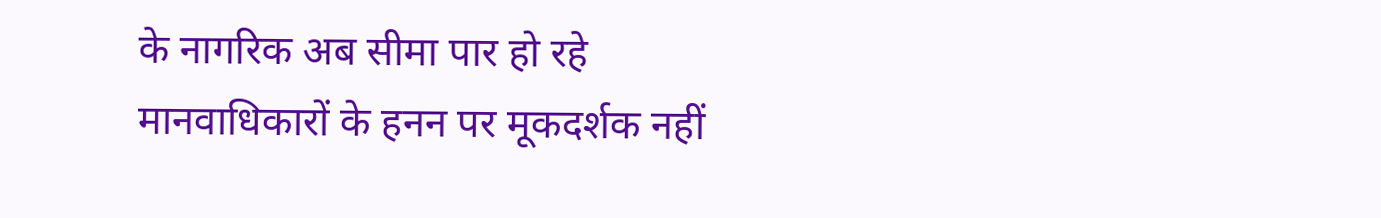के नागरिक अब सीमा पार हो रहे मानवाधिकारों के हनन पर मूकदर्शक नहीं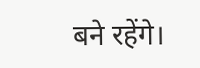बने रहेंगे।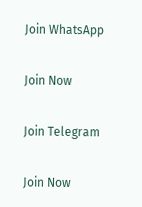Join WhatsApp

Join Now

Join Telegram

Join Now